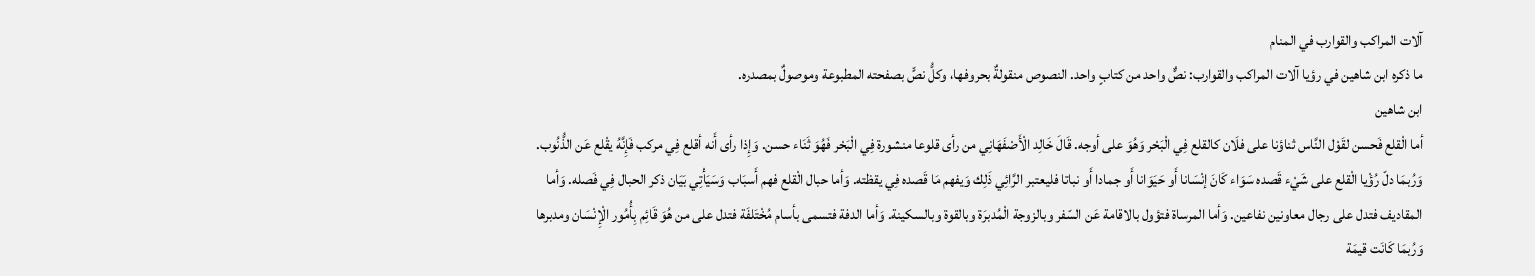آلات المراكب والقوارب في المنام
ما ذكره ابن شاهين في رؤيا آلات المراكب والقوارب: نصٌّ واحد من كتابٍ واحد. النصوص منقولةٌ بحروفها، وكلُّ نصٍّ بصفحته المطبوعة وموصولٌ بمصدره.
ابن شاهين
أما الْقلع فَحسن لقَوْل النَّاس ثناؤنا على فلَان كالقلع فِي الْبَحْر وَهُوَ على أوجه. قَالَ خَالِد الْأَصْفَهَانِي من رأى قلوعا منشورة فِي الْبَحْر فَهُوَ ثَنَاء حسن. وَإِذا رأى أَنه أقلع فِي مركب فَإِنَّهُ يقْلع عَن الذُّنُوب. وَرُبمَا دلّ رُؤْيا الْقلع على شَيْء قَصده سَوَاء كَانَ إنْسَانا أَو حَيَوَانا أَو جمادا أَو نباتا فليعتبر الرَّائِي ذَلِك وَيفهم مَا قَصده فِي يقظته. وَأما حبال الْقلع فهم أَسبَاب وَسَيَأْتِي بَيَان ذكر الحبال فِي فَصله. وَأما المقاديف فتدل على رجال معاونين نفاعين. وَأما المرساة فتؤول بالاقامة عَن السّفر وبالزوجة الْمُدبرَة وبالقوة وبالسكينة. وَأما الدفة فتسمى بأسام مُخْتَلفَة فتدل على من هُوَ قَائِم بِأُمُور الْإِنْسَان ومدبرها وَرُبمَا كَانَت قيمَة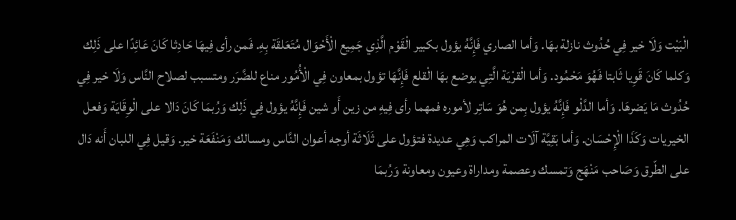الْبَيْت وَلَا خير فِي حُدُوث نازلة بهَا. وَأما الصاري فَإِنَّهُ يؤول بكبير الْقَوْم الَّذِي جَمِيع الْأَحْوَال مُتَعَلقَة بِهِ. فَمن رأى فِيهَا حَادِثا كَانَ عَائِدًا على ذَلِك وَكلما كَانَ قَوِيا ثَابتا فَهُوَ مَحْمُود. وَأما الْقرْيَة الَّتِي يوضع بهَا الْقلع فَإِنَّهَا تؤول بمعاون فِي الْأُمُور مناع للضَّرَر ومتسبب لصلاح النَّاس وَلَا خير فِي حُدُوث مَا يَضرهَا. وَأما الدَّلْو فَإِنَّهُ يؤول بِمن هُوَ سَاتِر لأموره فمهما رأى فِيهِ من زين أَو شين فَإِنَّهُ يؤول فِي ذَلِك وَرُبمَا كَانَ دَالا على الْوِقَايَة وَفعل الخيريات وَكَذَا الْإِحْسَان. وَأما بَقِيَّة آلَات المراكب وَهِي عديدة فتؤول على ثَلَاثَة أوجه أعوان النَّاس ومسالك وَمَنْفَعَة خير. وَقيل فِي اللبان أَنه دَال على الطّرق وَصَاحب مَنْهَج وَتمسك وعصمة ومداراة وعيون ومعاونة وَرُبمَا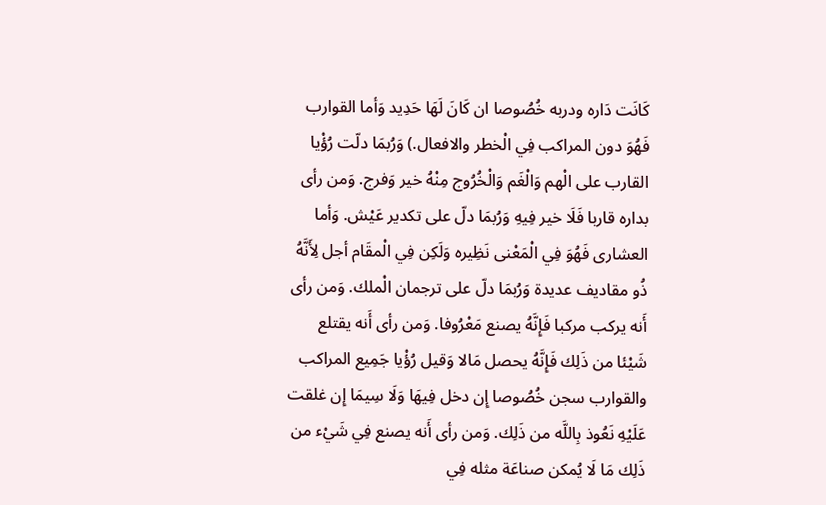كَانَت دَاره ودربه خُصُوصا ان كَانَ لَهَا حَدِيد وَأما القوارب فَهُوَ دون المراكب فِي الْخطر والافعال.) وَرُبمَا دلّت رُؤْيا القارب على الْهم وَالْغَم وَالْخُرُوج مِنْهُ خير وَفرج. وَمن رأى بداره قاربا فَلَا خير فِيهِ وَرُبمَا دلّ على تكدير عَيْش. وَأما العشارى فَهُوَ فِي الْمَعْنى نَظِيره وَلَكِن فِي الْمقَام أجل لِأَنَّهُ ذُو مقاديف عديدة وَرُبمَا دلّ على ترجمان الْملك. وَمن رأى أَنه يركب مركبا فَإِنَّهُ يصنع مَعْرُوفا. وَمن رأى أَنه يقتلع شَيْئا من ذَلِك فَإِنَّهُ يحصل مَالا وَقيل رُؤْيا جَمِيع المراكب والقوارب سجن خُصُوصا إِن دخل فِيهَا وَلَا سِيمَا إِن غلقت عَلَيْهِ نَعُوذ بِاللَّه من ذَلِك. وَمن رأى أَنه يصنع فِي شَيْء من ذَلِك مَا لَا يُمكن صناعَة مثله فِي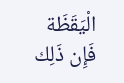الْيَقَظَة فَإِن ذَلِك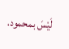لَيْسَ بمحمود.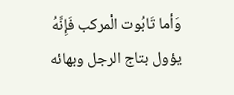وَأما تَابُوت الْمركب فَإِنَّهُ يؤول بتاج الرجل وبهائه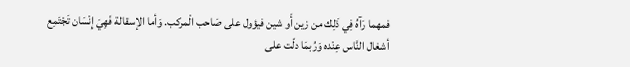فمهما رَآهُ فِي ذَلِك من زين أَو شين فيؤول على صَاحب الْمركب. وَأما الإسقالة فَهِيَ إِنْسَان تَجْتَمِع أشغال النَّاس عِنْده وَرُبمَا دلّت على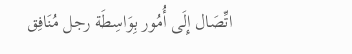اتِّصَال إِلَى أُمُور بِوَاسِطَة رجل مُنَافِق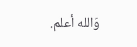وَالله أعلم.